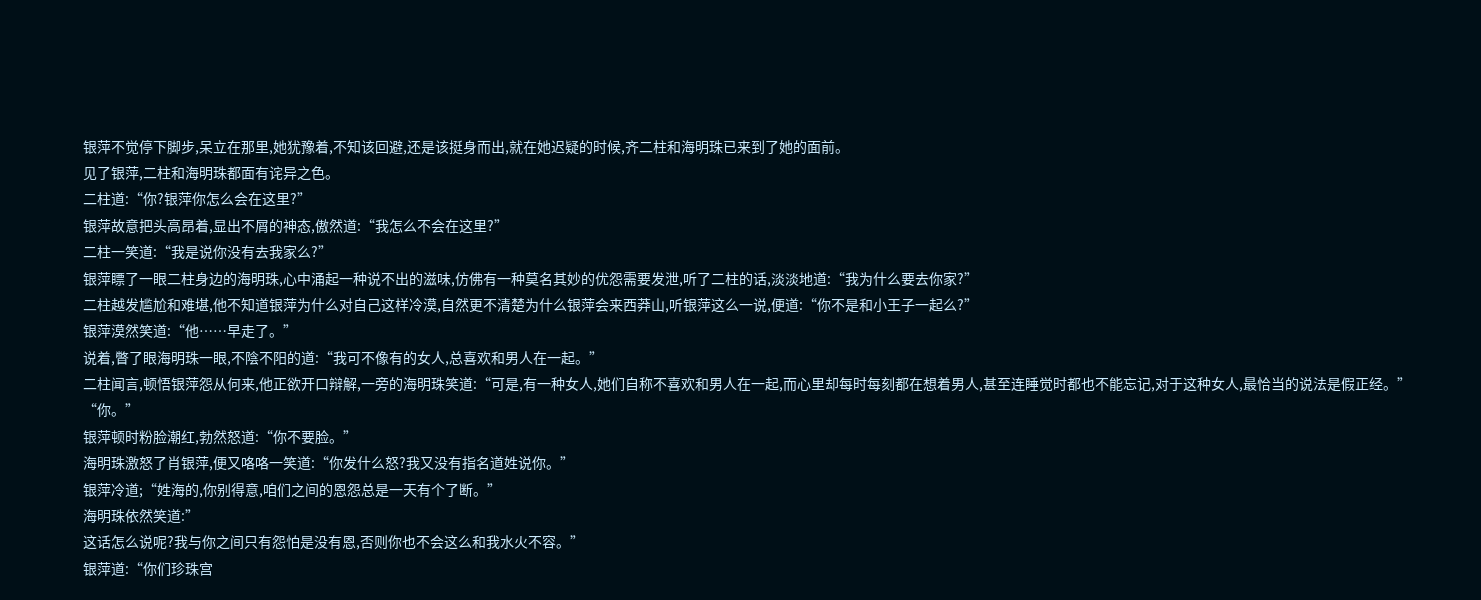银萍不觉停下脚步,呆立在那里,她犹豫着,不知该回避,还是该挺身而出,就在她迟疑的时候,齐二柱和海明珠已来到了她的面前。
见了银萍,二柱和海明珠都面有诧异之色。
二柱道:“你?银萍你怎么会在这里?”
银萍故意把头高昂着,显出不屑的神态,傲然道:“我怎么不会在这里?”
二柱一笑道:“我是说你没有去我家么?”
银萍瞟了一眼二柱身边的海明珠,心中涌起一种说不出的滋味,仿佛有一种莫名其妙的优怨需要发泄,听了二柱的话,淡淡地道:“我为什么要去你家?”
二柱越发尴尬和难堪,他不知道银萍为什么对自己这样冷漠,自然更不清楚为什么银萍会来西莽山,听银萍这么一说,便道:“你不是和小王子一起么?”
银萍漠然笑道:“他……早走了。”
说着,瞥了眼海明珠一眼,不陰不阳的道:“我可不像有的女人,总喜欢和男人在一起。”
二柱闻言,顿悟银萍怨从何来,他正欲开口辩解,一旁的海明珠笑道:“可是,有一种女人,她们自称不喜欢和男人在一起,而心里却每时每刻都在想着男人,甚至连睡觉时都也不能忘记,对于这种女人,最恰当的说法是假正经。”
“你。”
银萍顿时粉脸潮红,勃然怒道:“你不要脸。”
海明珠激怒了肖银萍,便又咯咯一笑道:“你发什么怒?我又没有指名道姓说你。”
银萍冷道;“姓海的,你别得意,咱们之间的恩怨总是一天有个了断。”
海明珠依然笑道:”
这话怎么说呢?我与你之间只有怨怕是没有恩,否则你也不会这么和我水火不容。”
银萍道:“你们珍珠宫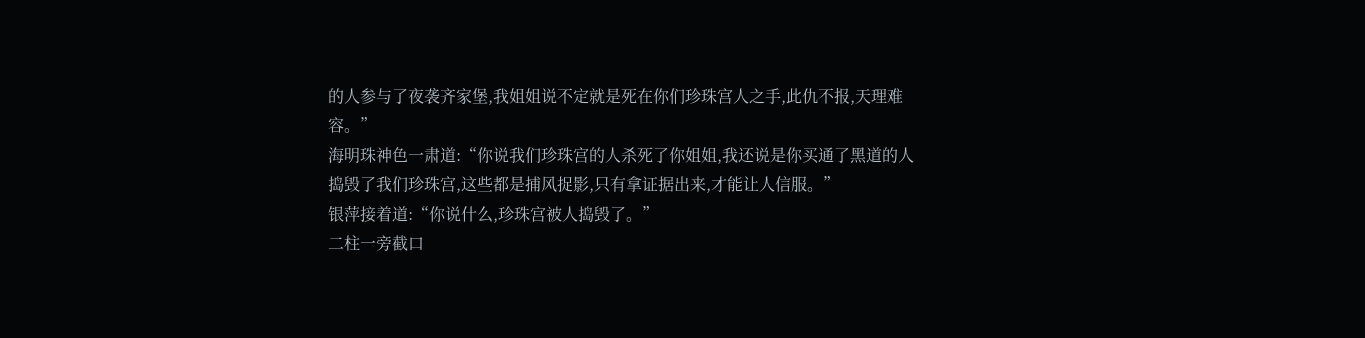的人参与了夜袭齐家堡,我姐姐说不定就是死在你们珍珠宫人之手,此仇不报,天理难容。”
海明珠神色一肃道:“你说我们珍珠宫的人杀死了你姐姐,我还说是你买通了黑道的人捣毁了我们珍珠宫,这些都是捕风捉影,只有拿证据出来,才能让人信服。”
银萍接着道:“你说什么,珍珠宫被人捣毁了。”
二柱一旁截口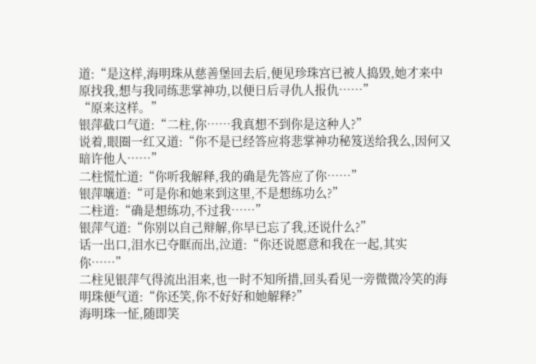道:“是这样,海明珠从慈善堡回去后,便见珍珠宫已被人捣毁,她才来中原找我,想与我同练悲掌神功,以便日后寻仇人报仇……”
“原来这样。”
银萍截口气道:“二柱,你……我真想不到你是这种人?”
说着,眼圈一红又道:“你不是已经答应将悲掌神功秘笈送给我么,因何又暗许他人……”
二柱慌忙道:“你听我解释,我的确是先答应了你……”
银萍嚷道:“可是你和她来到这里,不是想练功么?”
二柱道:“确是想练功,不过我……”
银萍气道:“你别以自己辩解,你早已忘了我,还说什么?”
话一出口,泪水已夺眶而出,泣道:“你还说愿意和我在一起,其实你……”
二柱见银萍气得流出泪来,也一时不知所措,回头看见一旁微微冷笑的海明珠便气道:“你还笑,你不好好和她解释?”
海明珠一怔,随即笑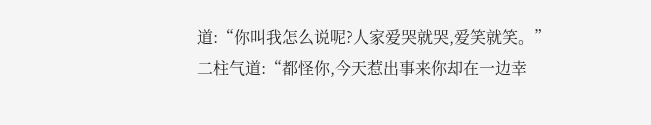道:“你叫我怎么说呢?人家爱哭就哭,爱笑就笑。”
二柱气道:“都怪你,今天惹出事来你却在一边幸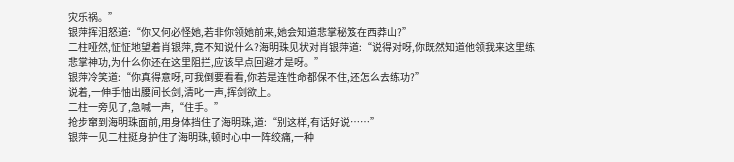灾乐祸。”
银萍挥泪怒道:“你又何必怪她,若非你领她前来,她会知道悲掌秘笈在西莽山?”
二柱哑然,怔怔地望着肖银萍,竟不知说什么?海明珠见状对肖银萍道:“说得对呀,你既然知道他领我来这里练悲掌神功,为什么你还在这里阻拦,应该早点回避才是呀。”
银萍冷笑道:“你真得意呀,可我倒要看看,你若是连性命都保不住,还怎么去练功?”
说着,一伸手怞出腰间长剑,清叱一声,挥剑欲上。
二柱一旁见了,急喊一声,“住手。”
抢步窜到海明珠面前,用身体挡住了海明珠,道:“别这样,有话好说……”
银萍一见二柱挺身护住了海明珠,顿时心中一阵绞痛,一种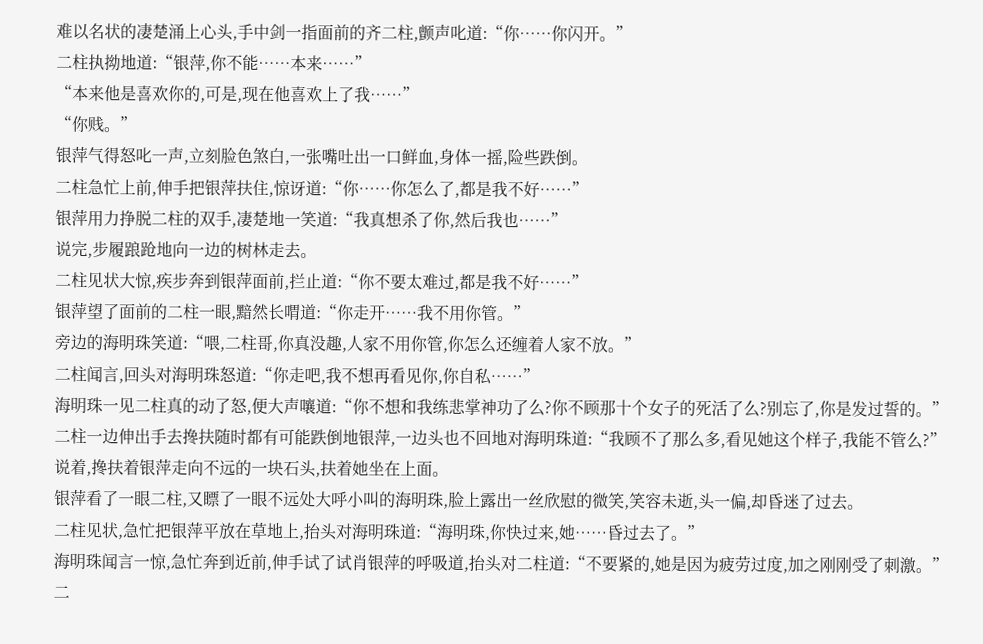难以名状的凄楚涌上心头,手中剑一指面前的齐二柱,颤声叱道:“你……你闪开。”
二柱执拗地道:“银萍,你不能……本来……”
“本来他是喜欢你的,可是,现在他喜欢上了我……”
“你贱。”
银萍气得怒叱一声,立刻脸色煞白,一张嘴吐出一口鲜血,身体一摇,险些跌倒。
二柱急忙上前,伸手把银萍扶住,惊讶道:“你……你怎么了,都是我不好……”
银萍用力挣脱二柱的双手,凄楚地一笑道:“我真想杀了你,然后我也……”
说完,步履踉跄地向一边的树林走去。
二柱见状大惊,疾步奔到银萍面前,拦止道:“你不要太难过,都是我不好……”
银萍望了面前的二柱一眼,黯然长喟道:“你走开……我不用你管。”
旁边的海明珠笑道:“喂,二柱哥,你真没趣,人家不用你管,你怎么还缠着人家不放。”
二柱闻言,回头对海明珠怒道:“你走吧,我不想再看见你,你自私……”
海明珠一见二柱真的动了怒,便大声嚷道:“你不想和我练悲掌神功了么?你不顾那十个女子的死活了么?别忘了,你是发过誓的。”
二柱一边伸出手去搀扶随时都有可能跌倒地银萍,一边头也不回地对海明珠道:“我顾不了那么多,看见她这个样子,我能不管么?”
说着,搀扶着银萍走向不远的一块石头,扶着她坐在上面。
银萍看了一眼二柱,又瞟了一眼不远处大呼小叫的海明珠,脸上露出一丝欣慰的微笑,笑容未逝,头一偏,却昏迷了过去。
二柱见状,急忙把银萍平放在草地上,抬头对海明珠道:“海明珠,你快过来,她……昏过去了。”
海明珠闻言一惊,急忙奔到近前,伸手试了试肖银萍的呼吸道,抬头对二柱道:“不要紧的,她是因为疲劳过度,加之刚刚受了刺激。”
二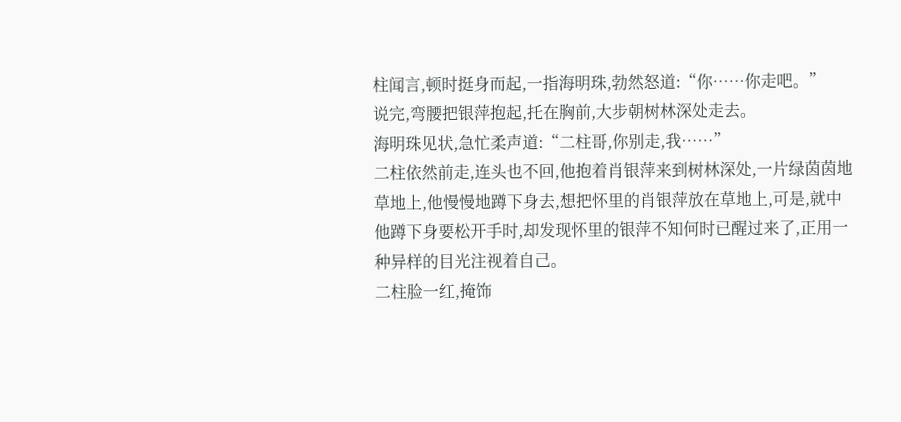柱闻言,顿时挺身而起,一指海明珠,勃然怒道:“你……你走吧。”
说完,弯腰把银萍抱起,托在胸前,大步朝树林深处走去。
海明珠见状,急忙柔声道:“二柱哥,你别走,我……”
二柱依然前走,连头也不回,他抱着肖银萍来到树林深处,一片绿茵茵地草地上,他慢慢地蹲下身去,想把怀里的肖银萍放在草地上,可是,就中他蹲下身要松开手时,却发现怀里的银萍不知何时已醒过来了,正用一种异样的目光注视着自己。
二柱脸一红,掩饰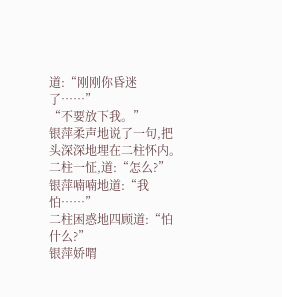道:“刚刚你昏迷了……”
“不要放下我。”
银萍柔声地说了一句,把头深深地埋在二柱怀内。
二柱一怔,道:“怎么?”
银萍喃喃地道:“我怕……”
二柱困惑地四顾道:“怕什么?”
银萍娇喟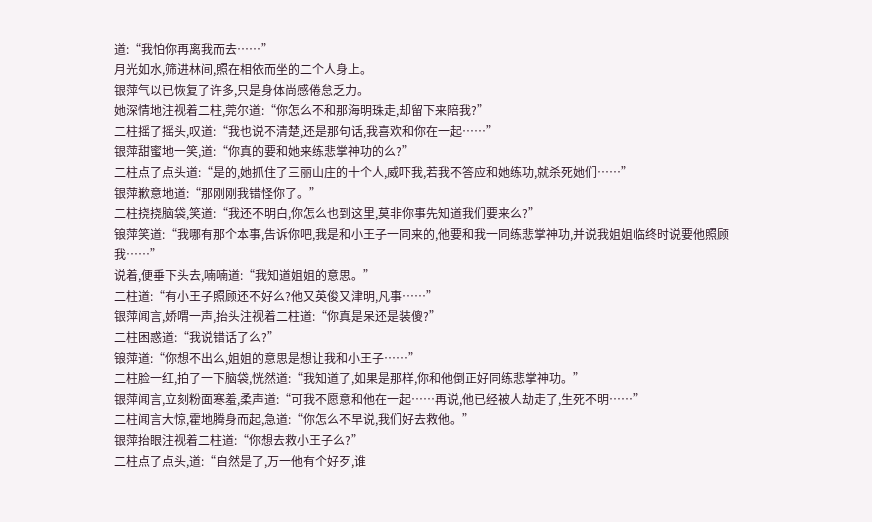道:“我怕你再离我而去……”
月光如水,筛进林间,照在相依而坐的二个人身上。
银萍气以已恢复了许多,只是身体尚感倦怠乏力。
她深情地注视着二柱,莞尔道:“你怎么不和那海明珠走,却留下来陪我?”
二柱摇了摇头,叹道:“我也说不清楚,还是那句话,我喜欢和你在一起……”
银萍甜蜜地一笑,道:“你真的要和她来练悲掌神功的么?”
二柱点了点头道:“是的,她抓住了三丽山庄的十个人,威吓我,若我不答应和她练功,就杀死她们……”
银萍歉意地道:“那刚刚我错怪你了。”
二柱挠挠脑袋,笑道:“我还不明白,你怎么也到这里,莫非你事先知道我们要来么?”
锒萍笑道:“我哪有那个本事,告诉你吧,我是和小王子一同来的,他要和我一同练悲掌神功,并说我姐姐临终时说要他照顾我……”
说着,便垂下头去,喃喃道:“我知道姐姐的意思。”
二柱道:“有小王子照顾还不好么?他又英俊又津明,凡事……”
银萍闻言,娇喟一声,抬头注视着二柱道:“你真是呆还是装傻?”
二柱困惑道:“我说错话了么?”
锒萍道:“你想不出么,姐姐的意思是想让我和小王子……”
二柱脸一红,拍了一下脑袋,恍然道:“我知道了,如果是那样,你和他倒正好同练悲掌神功。”
银萍闻言,立刻粉面寒羞,柔声道:“可我不愿意和他在一起……再说,他已经被人劫走了,生死不明……”
二柱闻言大惊,霍地腾身而起,急道:“你怎么不早说,我们好去救他。”
银萍抬眼注视着二柱道:“你想去救小王子么?”
二柱点了点头,道:“自然是了,万一他有个好歹,谁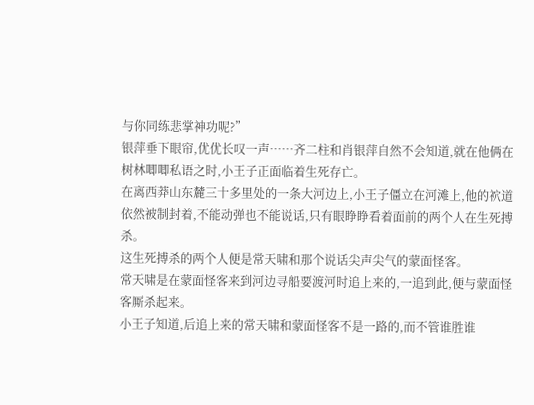与你同练悲掌神功呢?”
银萍垂下眼帘,优优长叹一声……齐二柱和肖银萍自然不会知道,就在他俩在树林唧唧私语之时,小王子正面临着生死存亡。
在离西莽山东麓三十多里处的一条大河边上,小王子僵立在河滩上,他的袕道依然被制封着,不能动弹也不能说话,只有眼睁睁看着面前的两个人在生死搏杀。
这生死搏杀的两个人便是常天啸和那个说话尖声尖气的蒙面怪客。
常天啸是在蒙面怪客来到河边寻船要渡河时追上来的,一追到此,便与蒙面怪客厮杀起来。
小王子知道,后追上来的常天啸和蒙面怪客不是一路的,而不管谁胜谁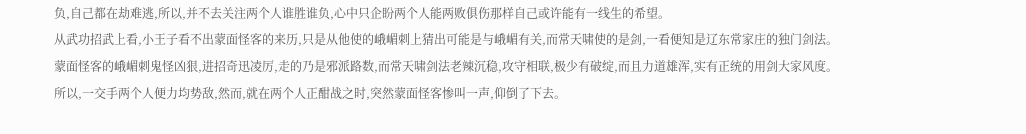负,自己都在劫难逃,所以,并不去关注两个人谁胜谁负,心中只企盼两个人能两败俱伤那样自己或许能有一线生的希望。
从武功招武上看,小王子看不出蒙面怪客的来历,只是从他使的峨嵋刺上猜出可能是与峨嵋有关,而常天啸使的是剑,一看便知是辽东常家庄的独门剑法。
蒙面怪客的峨嵋刺鬼怪凶狠,进招奇迅凌厉,走的乃是邪派路数,而常天啸剑法老辣沉稳,攻守相联,极少有破绽,而且力道雄浑,实有正统的用剑大家风度。
所以,一交手两个人便力均势敌,然而,就在两个人正酣战之时,突然蒙面怪客惨叫一声,仰倒了下去。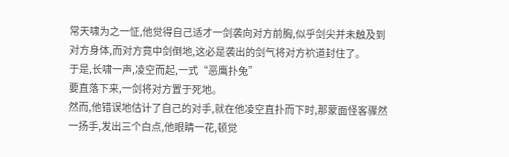常天啸为之一怔,他觉得自己适才一剑袭向对方前胸,似乎剑尖并未触及到对方身体,而对方竟中剑倒地,这必是袭出的剑气将对方袕道封住了。
于是,长啸一声,凌空而起,一式“恶鹰扑兔”
要直落下来,一剑将对方置于死地。
然而,他错误地估计了自己的对手,就在他凌空直扑而下时,那蒙面怪客骤然一扬手,发出三个白点,他眼睛一花,顿觉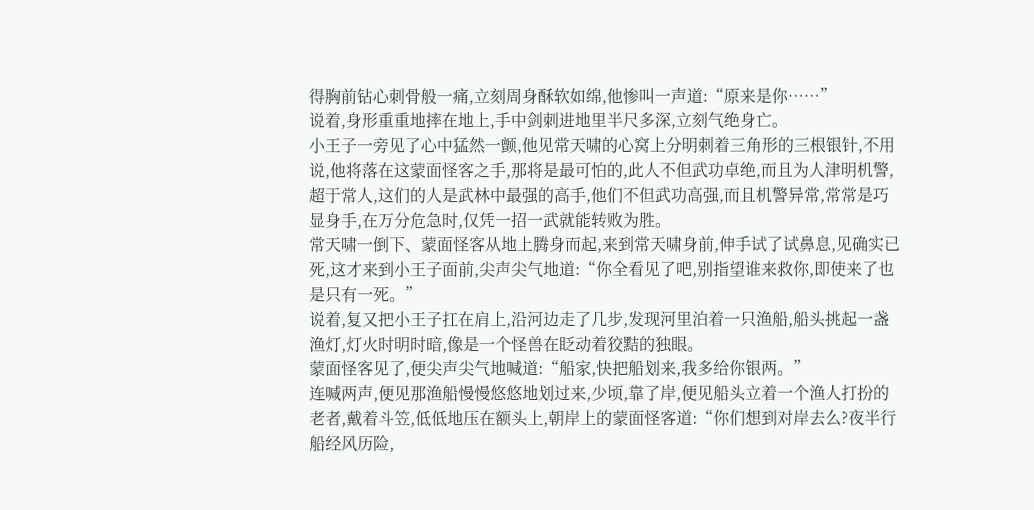得胸前钻心刺骨般一痛,立刻周身酥软如绵,他惨叫一声道:“原来是你……”
说着,身形重重地摔在地上,手中剑刺进地里半尺多深,立刻气绝身亡。
小王子一旁见了心中猛然一颤,他见常天啸的心窝上分明刺着三角形的三根银针,不用说,他将落在这蒙面怪客之手,那将是最可怕的,此人不但武功卓绝,而且为人津明机警,超于常人,这们的人是武林中最强的高手,他们不但武功高强,而且机警异常,常常是巧显身手,在万分危急时,仅凭一招一武就能转败为胜。
常天啸一倒下、蒙面怪客从地上腾身而起,来到常天啸身前,伸手试了试鼻息,见确实已死,这才来到小王子面前,尖声尖气地道:“你全看见了吧,别指望谁来救你,即使来了也是只有一死。”
说着,复又把小王子扛在肩上,沿河边走了几步,发现河里泊着一只渔船,船头挑起一盏渔灯,灯火时明时暗,像是一个怪兽在眨动着狡黠的独眼。
蒙面怪客见了,便尖声尖气地喊道:“船家,快把船划来,我多给你银两。”
连喊两声,便见那渔船慢慢悠悠地划过来,少顷,靠了岸,便见船头立着一个渔人打扮的老者,戴着斗笠,低低地压在额头上,朝岸上的蒙面怪客道:“你们想到对岸去么?夜半行船经风历险,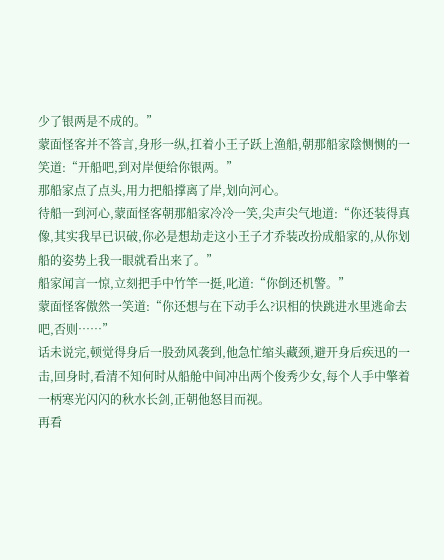少了银两是不成的。”
蒙面怪客并不答言,身形一纵,扛着小王子跃上渔船,朝那船家陰恻恻的一笑道:“开船吧,到对岸便给你银两。”
那船家点了点头,用力把船撑离了岸,划向河心。
待船一到河心,蒙面怪客朝那船家冷冷一笑,尖声尖气地道:“你还装得真像,其实我早已识破,你必是想劫走这小王子才乔装改扮成船家的,从你划船的姿势上我一眼就看出来了。”
船家闻言一惊,立刻把手中竹竿一挺,叱道:“你倒还机警。”
蒙面怪客傲然一笑道:“你还想与在下动手么?识相的快跳进水里逃命去吧,否则……”
话未说完,顿觉得身后一股劲风袭到,他急忙缩头藏颈,避开身后疾迅的一击,回身时,看清不知何时从船舱中间冲出两个俊秀少女,每个人手中擎着一柄寒光闪闪的秋水长剑,正朝他怒目而视。
再看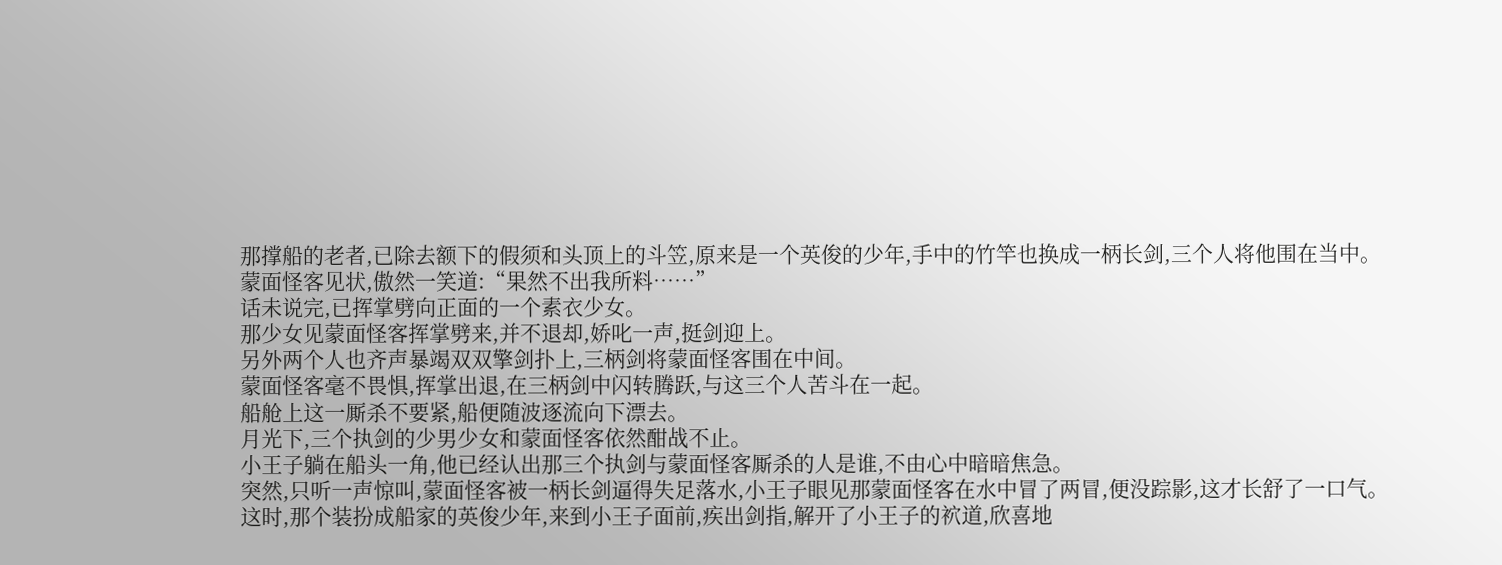那撑船的老者,已除去额下的假须和头顶上的斗笠,原来是一个英俊的少年,手中的竹竿也换成一柄长剑,三个人将他围在当中。
蒙面怪客见状,傲然一笑道:“果然不出我所料……”
话未说完,已挥掌劈向正面的一个素衣少女。
那少女见蒙面怪客挥掌劈来,并不退却,娇叱一声,挺剑迎上。
另外两个人也齐声暴竭双双擎剑扑上,三柄剑将蒙面怪客围在中间。
蒙面怪客毫不畏惧,挥掌出退,在三柄剑中闪转腾跃,与这三个人苦斗在一起。
船舱上这一厮杀不要紧,船便随波逐流向下漂去。
月光下,三个执剑的少男少女和蒙面怪客依然酣战不止。
小王子躺在船头一角,他已经认出那三个执剑与蒙面怪客厮杀的人是谁,不由心中暗暗焦急。
突然,只听一声惊叫,蒙面怪客被一柄长剑逼得失足落水,小王子眼见那蒙面怪客在水中冒了两冒,便没踪影,这才长舒了一口气。
这时,那个装扮成船家的英俊少年,来到小王子面前,疾出剑指,解开了小王子的袕道,欣喜地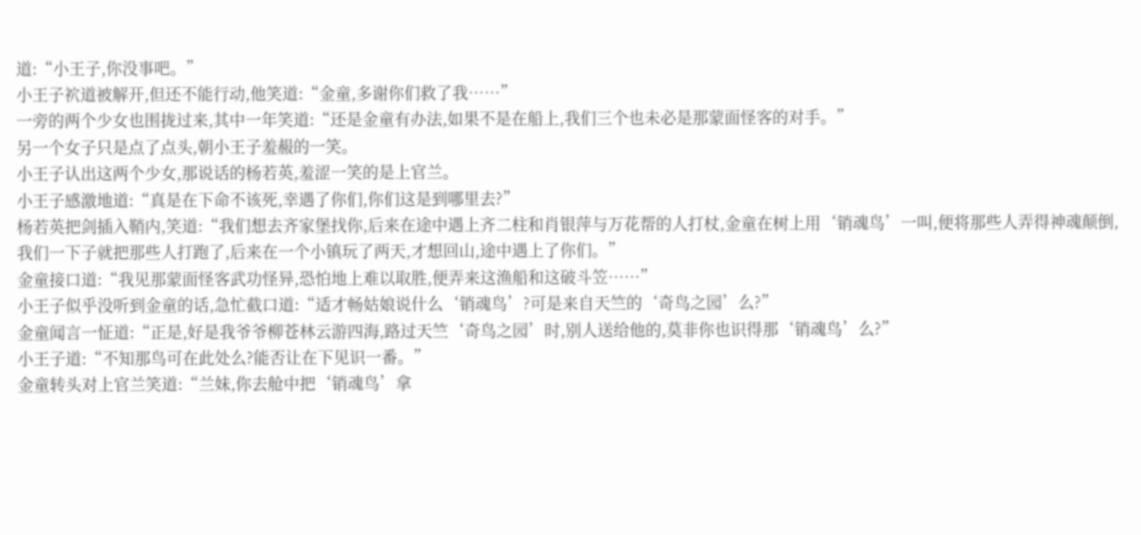道:“小王子,你没事吧。”
小王子袕道被解开,但还不能行动,他笑道:“金童,多谢你们救了我……”
一旁的两个少女也围拢过来,其中一年笑道:“还是金童有办法,如果不是在船上,我们三个也未必是那蒙面怪客的对手。”
另一个女子只是点了点头,朝小王子羞赧的一笑。
小王子认出这两个少女,那说话的杨若英,羞涩一笑的是上官兰。
小王子感激地道:“真是在下命不该死,幸遇了你们,你们这是到哪里去?”
杨若英把剑插入鞘内,笑道:“我们想去齐家堡找你,后来在途中遇上齐二柱和肖银萍与万花帮的人打杖,金童在树上用‘销魂鸟’一叫,便将那些人弄得神魂颠倒,我们一下子就把那些人打跑了,后来在一个小镇玩了两天,才想回山,途中遇上了你们。”
金童接口道:“我见那蒙面怪客武功怪异,恐怕地上难以取胜,便弄来这渔船和这破斗笠……”
小王子似乎没听到金童的话,急忙截口道:“适才畅姑娘说什么‘销魂鸟’?可是来自天竺的‘奇鸟之园’么?”
金童闻言一怔道:“正是,好是我爷爷柳苍林云游四海,路过天竺‘奇鸟之园’时,别人送给他的,莫非你也识得那‘销魂鸟’么?”
小王子道:“不知那鸟可在此处么?能否让在下见识一番。”
金童转头对上官兰笑道:“兰妹,你去舱中把‘销魂鸟’拿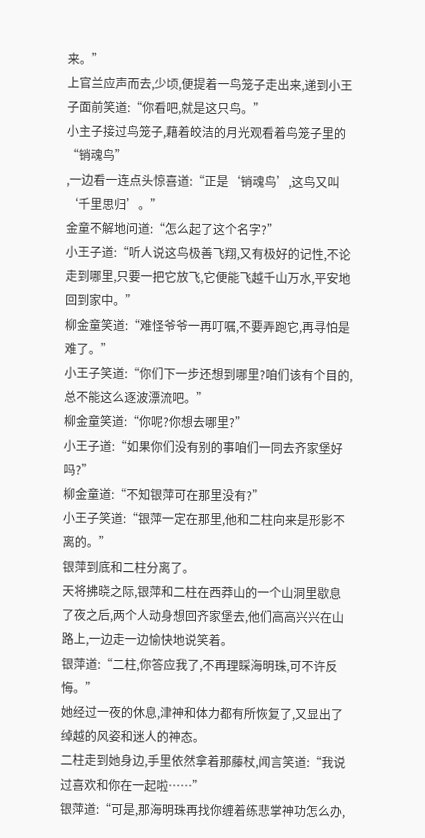来。”
上官兰应声而去,少顷,便提着一鸟笼子走出来,递到小王子面前笑道:“你看吧,就是这只鸟。”
小主子接过鸟笼子,藉着皎洁的月光观看着鸟笼子里的“销魂鸟”
,一边看一连点头惊喜道:“正是‘销魂鸟’,这鸟又叫‘千里思归’。”
金童不解地问道:“怎么起了这个名字?”
小王子道:“听人说这鸟极善飞翔,又有极好的记性,不论走到哪里,只要一把它放飞,它便能飞越千山万水,平安地回到家中。”
柳金童笑道:“难怪爷爷一再叮嘱,不要弄跑它,再寻怕是难了。”
小王子笑道:“你们下一步还想到哪里?咱们该有个目的,总不能这么逐波漂流吧。”
柳金童笑道:“你呢?你想去哪里?”
小王子道:“如果你们没有别的事咱们一同去齐家堡好吗?”
柳金童道:“不知银萍可在那里没有?”
小王子笑道:“银萍一定在那里,他和二柱向来是形影不离的。”
银萍到底和二柱分离了。
天将拂晓之际,银萍和二柱在西莽山的一个山洞里歇息了夜之后,两个人动身想回齐家堡去,他们高高兴兴在山路上,一边走一边愉快地说笑着。
银萍道:“二柱,你答应我了,不再理睬海明珠,可不许反悔。”
她经过一夜的休息,津神和体力都有所恢复了,又显出了绰越的风姿和迷人的神态。
二柱走到她身边,手里依然拿着那藤杖,闻言笑道:“我说过喜欢和你在一起啦……”
银萍道:“可是,那海明珠再找你缠着练悲掌神功怎么办,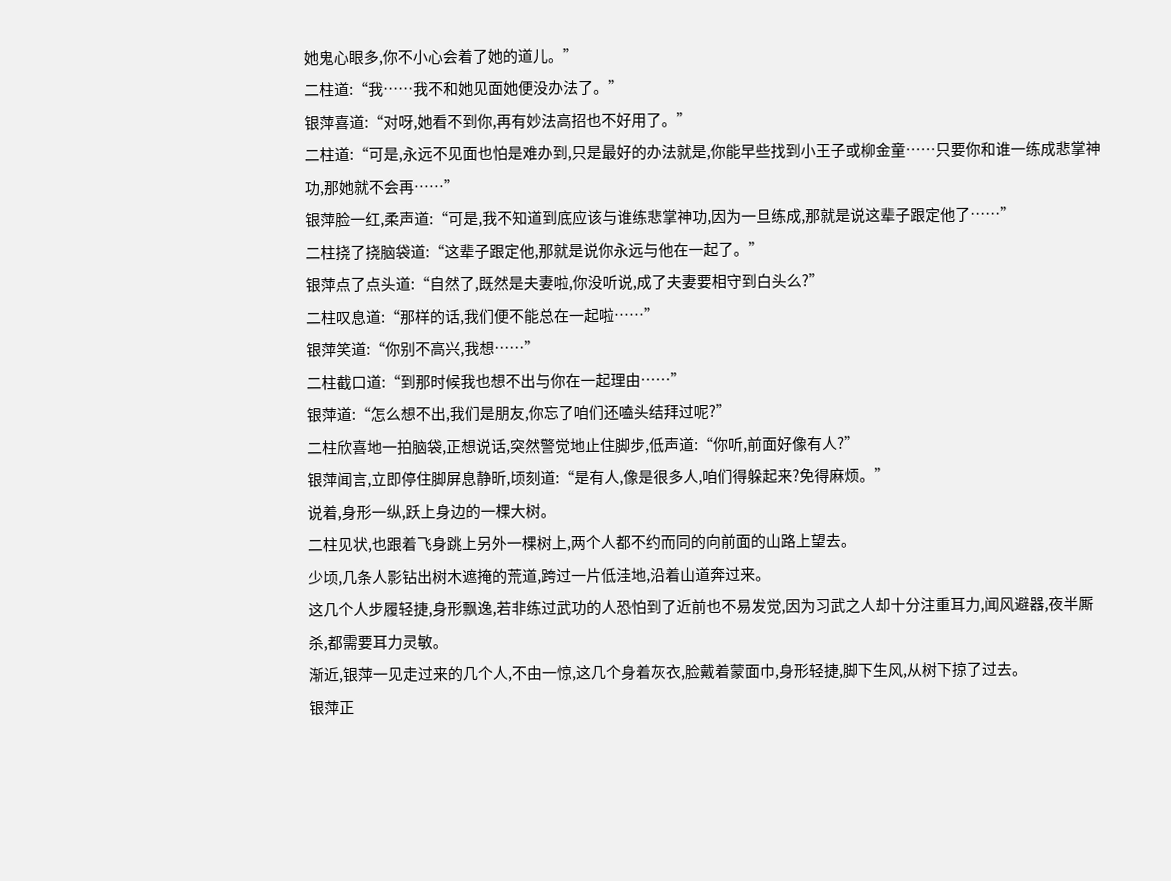她鬼心眼多,你不小心会着了她的道儿。”
二柱道:“我……我不和她见面她便没办法了。”
银萍喜道:“对呀,她看不到你,再有妙法高招也不好用了。”
二柱道:“可是,永远不见面也怕是难办到,只是最好的办法就是,你能早些找到小王子或柳金童……只要你和谁一练成悲掌神功,那她就不会再……”
银萍脸一红,柔声道:“可是,我不知道到底应该与谁练悲掌神功,因为一旦练成,那就是说这辈子跟定他了……”
二柱挠了挠脑袋道:“这辈子跟定他,那就是说你永远与他在一起了。”
银萍点了点头道:“自然了,既然是夫妻啦,你没听说,成了夫妻要相守到白头么?”
二柱叹息道:“那样的话,我们便不能总在一起啦……”
银萍笑道:“你别不高兴,我想……”
二柱截口道:“到那时候我也想不出与你在一起理由……”
银萍道:“怎么想不出,我们是朋友,你忘了咱们还嗑头结拜过呢?”
二柱欣喜地一拍脑袋,正想说话,突然警觉地止住脚步,低声道:“你听,前面好像有人?”
银萍闻言,立即停住脚屏息静昕,顷刻道:“是有人,像是很多人,咱们得躲起来?免得麻烦。”
说着,身形一纵,跃上身边的一棵大树。
二柱见状,也跟着飞身跳上另外一棵树上,两个人都不约而同的向前面的山路上望去。
少顷,几条人影钻出树木遮掩的荒道,跨过一片低洼地,沿着山道奔过来。
这几个人步履轻捷,身形飘逸,若非练过武功的人恐怕到了近前也不易发觉,因为习武之人却十分注重耳力,闻风避器,夜半厮杀,都需要耳力灵敏。
渐近,银萍一见走过来的几个人,不由一惊,这几个身着灰衣,脸戴着蒙面巾,身形轻捷,脚下生风,从树下掠了过去。
银萍正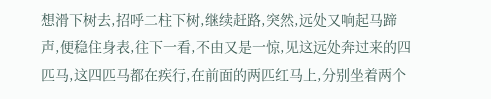想滑下树去,招呼二柱下树,继续赶路,突然,远处又响起马蹄声,便稳住身表,往下一看,不由又是一惊,见这远处奔过来的四匹马,这四匹马都在疾行,在前面的两匹红马上,分别坐着两个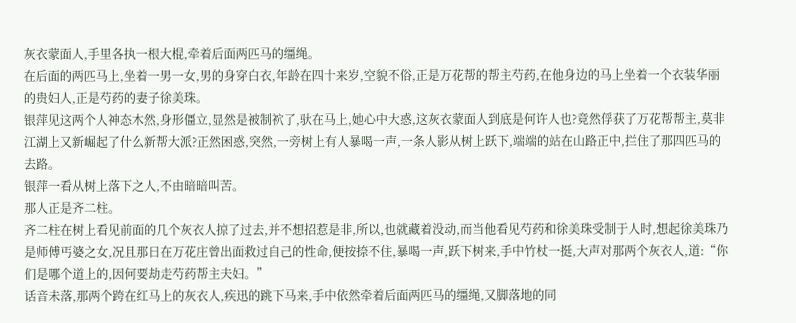灰衣蒙面人,手里各执一根大棍,牵着后面两匹马的缰绳。
在后面的两匹马上,坐着一男一女,男的身穿白衣,年龄在四十来岁,空貌不俗,正是万花帮的帮主芍药,在他身边的马上坐着一个衣装华丽的贵妇人,正是芍药的妻子徐美珠。
银萍见这两个人神态木然,身形僵立,显然是被制袕了,驮在马上,她心中大惑,这灰衣蒙面人到底是何许人也?竟然俘获了万花帮帮主,莫非江湖上又新崛起了什么新帮大派?正然困惑,突然,一旁树上有人暴喝一声,一条人影从树上跃下,端端的站在山路正中,拦住了那四匹马的去路。
银萍一看从树上落下之人,不由暗暗叫苦。
那人正是齐二柱。
齐二柱在树上看见前面的几个灰衣人掠了过去,并不想招惹是非,所以,也就藏着没动,而当他看见芍药和徐美珠受制于人时,想起徐美珠乃是师傅丐婆之女,况且那日在万花庄曾出面救过自己的性命,便按捺不住,暴喝一声,跃下树来,手中竹杖一挺,大声对那两个灰衣人,道:“你们是哪个道上的,因何要劫走芍药帮主夫妇。”
话音未落,那两个跨在红马上的灰衣人,疾迅的跳下马来,手中依然牵着后面两匹马的缰绳,又脚落地的同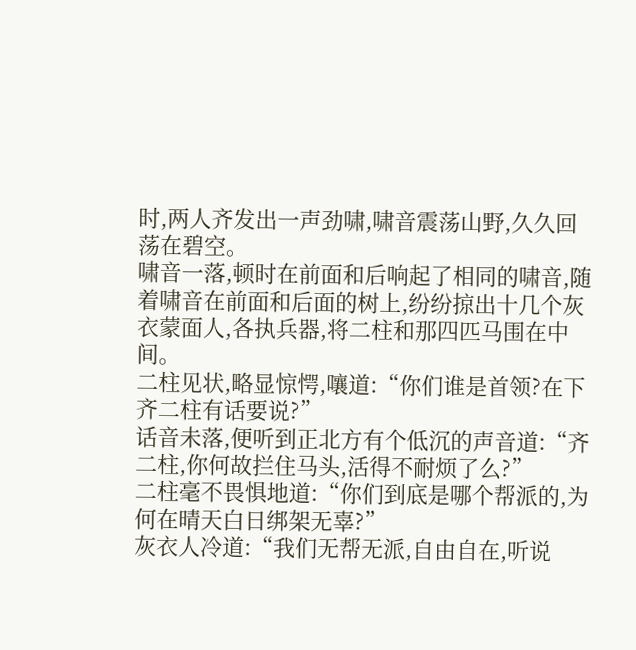时,两人齐发出一声劲啸,啸音震荡山野,久久回荡在碧空。
啸音一落,顿时在前面和后响起了相同的啸音,随着啸音在前面和后面的树上,纷纷掠出十几个灰衣蒙面人,各执兵器,将二柱和那四匹马围在中间。
二柱见状,略显惊愕,嚷道:“你们谁是首领?在下齐二柱有话要说?”
话音未落,便听到正北方有个低沉的声音道:“齐二柱,你何故拦住马头,活得不耐烦了么?”
二柱毫不畏惧地道:“你们到底是哪个帮派的,为何在晴天白日绑架无辜?”
灰衣人冷道:“我们无帮无派,自由自在,听说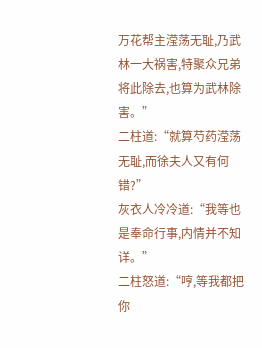万花帮主滢荡无耻,乃武林一大祸害,特聚众兄弟将此除去,也算为武林除害。”
二柱道:“就算芍药滢荡无耻,而徐夫人又有何错?”
灰衣人冷冷道:“我等也是奉命行事,内情并不知详。”
二柱怒道:“哼,等我都把你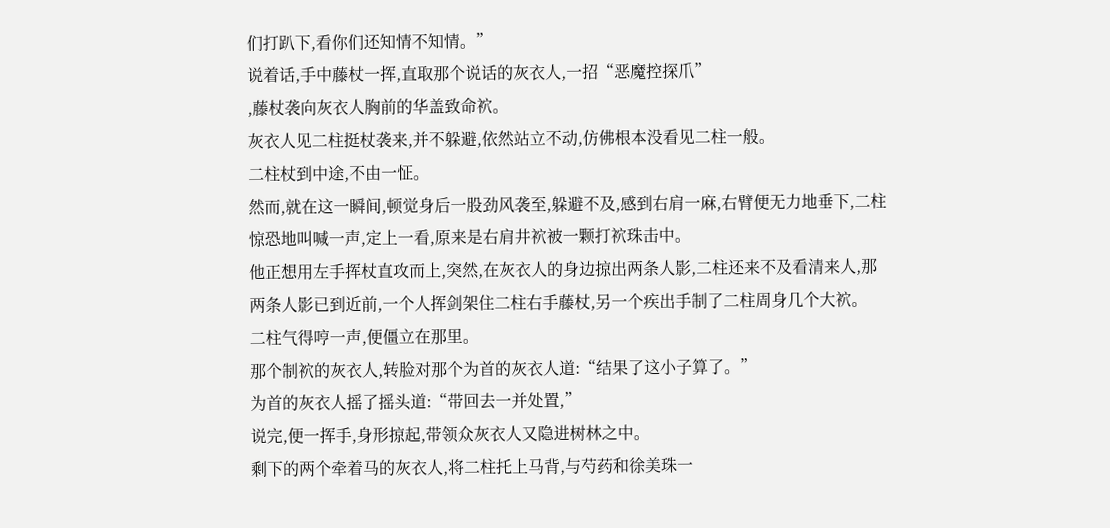们打趴下,看你们还知情不知情。”
说着话,手中藤杖一挥,直取那个说话的灰衣人,一招“恶魔控探爪”
,藤杖袭向灰衣人胸前的华盖致命袕。
灰衣人见二柱挺杖袭来,并不躲避,依然站立不动,仿佛根本没看见二柱一般。
二柱杖到中途,不由一怔。
然而,就在这一瞬间,顿觉身后一股劲风袭至,躲避不及,感到右肩一麻,右臂便无力地垂下,二柱惊恐地叫喊一声,定上一看,原来是右肩井袕被一颗打袕珠击中。
他正想用左手挥杖直攻而上,突然,在灰衣人的身边掠出两条人影,二柱还来不及看清来人,那两条人影已到近前,一个人挥剑架住二柱右手藤杖,另一个疾出手制了二柱周身几个大袕。
二柱气得哼一声,便僵立在那里。
那个制袕的灰衣人,转脸对那个为首的灰衣人道:“结果了这小子算了。”
为首的灰衣人摇了摇头道:“带回去一并处置,”
说完,便一挥手,身形掠起,带领众灰衣人又隐进树林之中。
剩下的两个牵着马的灰衣人,将二柱托上马背,与芍药和徐美珠一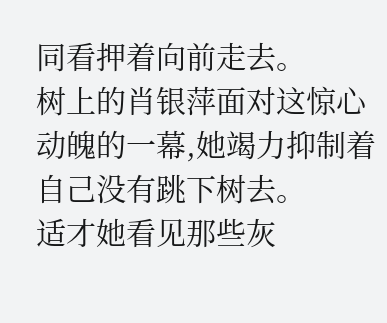同看押着向前走去。
树上的肖银萍面对这惊心动魄的一幕,她竭力抑制着自己没有跳下树去。
适才她看见那些灰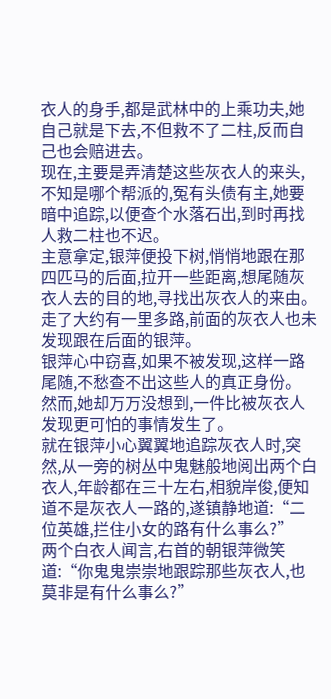衣人的身手,都是武林中的上乘功夫,她自己就是下去,不但救不了二柱,反而自己也会赔进去。
现在,主要是弄清楚这些灰衣人的来头,不知是哪个帮派的,冤有头债有主,她要暗中追踪,以便查个水落石出,到时再找人救二柱也不迟。
主意拿定,银萍便投下树,悄悄地跟在那四匹马的后面,拉开一些距离,想尾随灰衣人去的目的地,寻找出灰衣人的来由。
走了大约有一里多路,前面的灰衣人也未发现跟在后面的银萍。
银萍心中窃喜,如果不被发现,这样一路尾随,不愁查不出这些人的真正身份。
然而,她却万万没想到,一件比被灰衣人发现更可怕的事情发生了。
就在银萍小心翼翼地追踪灰衣人时,突然,从一旁的树丛中鬼魅般地阅出两个白衣人,年龄都在三十左右,相貌岸俊,便知道不是灰衣人一路的,遂镇静地道:“二位英雄,拦住小女的路有什么事么?”
两个白衣人闻言,右首的朝银萍微笑道:“你鬼鬼崇崇地跟踪那些灰衣人,也莫非是有什么事么?”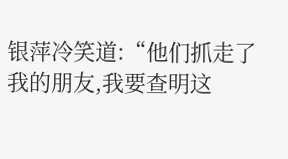银萍冷笑道:“他们抓走了我的朋友,我要查明这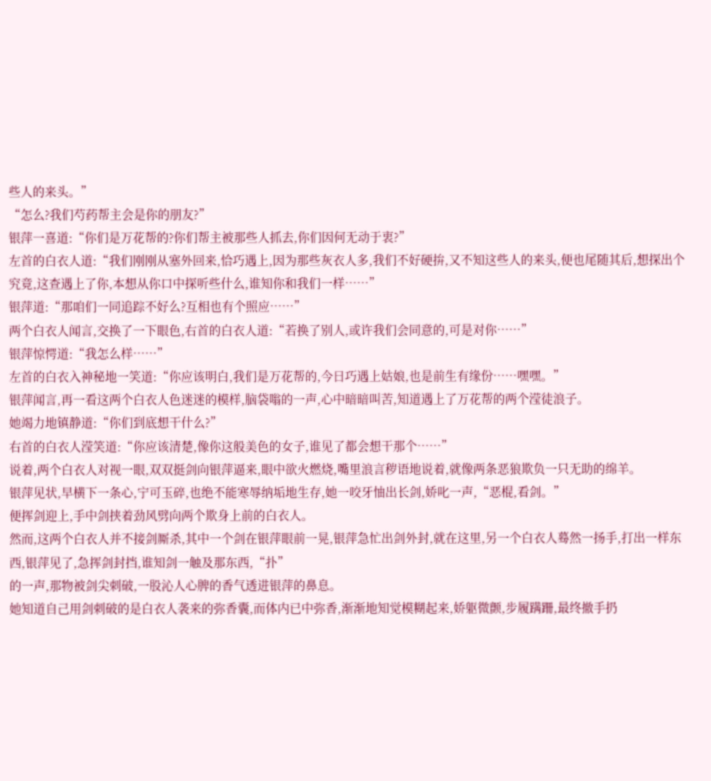些人的来头。”
“怎么?我们芍药帮主会是你的朋友?”
银萍一喜道:“你们是万花帮的?你们帮主被那些人抓去,你们因何无动于衷?”
左首的白衣人道:“我们刚刚从塞外回来,恰巧遇上,因为那些灰衣人多,我们不好硬拚,又不知这些人的来头,便也尾随其后,想探出个究竟,这查遇上了你,本想从你口中探听些什么,谁知你和我们一样……”
银萍道:“那咱们一同追踪不好么?互相也有个照应……”
两个白衣人闻言,交换了一下眼色,右首的白衣人道:“若换了别人,或许我们会同意的,可是对你……”
银萍惊愕道:“我怎么样……”
左首的白衣入神秘地一笑道:“你应该明白,我们是万花帮的,今日巧遇上姑娘,也是前生有缘份……嘿嘿。”
银萍闻言,再一看这两个白衣人色迷迷的模样,脑袋嗡的一声,心中暗暗叫苦,知道遇上了万花帮的两个滢徒浪子。
她竭力地镇静道:“你们到底想干什么?”
右首的白衣人滢笑道:“你应该清楚,像你这般美色的女子,谁见了都会想干那个……”
说着,两个白衣人对视一眼,双双挺剑向银萍逼来,眼中欲火燃烧,嘴里浪言秽语地说着,就像两条恶狼欺负一只无助的绵羊。
银萍见状,早横下一条心,宁可玉碎,也绝不能寒辱纳垢地生存,她一咬牙怞出长剑,娇叱一声,“恶棍,看剑。”
便挥剑迎上,手中剑挟着劲风劈向两个欺身上前的白衣人。
然而,这两个白衣人并不接剑厮杀,其中一个剑在银萍眼前一晃,银萍急忙出剑外封,就在这里,另一个白衣人蓦然一扬手,打出一样东西,银萍见了,急挥剑封挡,谁知剑一触及那东西,“扑”
的一声,那物被剑尖刺破,一股沁人心脾的香气透进银萍的鼻息。
她知道自己用剑刺破的是白衣人袭来的弥香囊,而体内已中弥香,渐渐地知觉模糊起来,娇躯微颤,步履蹒跚,最终撤手扔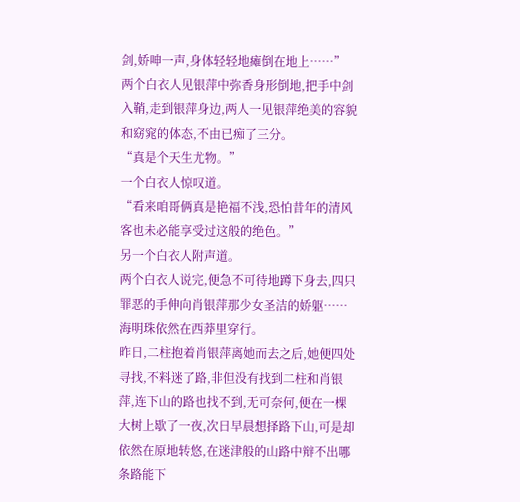剑,娇呻一声,身体轻轻地瘫倒在地上……”
两个白衣人见银萍中弥香身形倒地,把手中剑入鞘,走到银萍身边,两人一见银萍绝美的容貌和窈窕的体态,不由已痴了三分。
“真是个天生尤物。”
一个白衣人惊叹道。
“看来咱哥俩真是艳福不浅,恐怕昔年的清风客也未必能享受过这般的绝色。”
另一个白衣人附声道。
两个白衣人说完,便急不可待地蹲下身去,四只罪恶的手伸向肖银萍那少女圣洁的娇躯……海明珠依然在西莽里穿行。
昨日,二柱抱着肖银萍离她而去之后,她便四处寻找,不料迷了路,非但没有找到二柱和肖银萍,连下山的路也找不到,无可奈何,便在一棵大树上歇了一夜,次日早晨想择路下山,可是却依然在原地转悠,在迷津般的山路中辩不出哪条路能下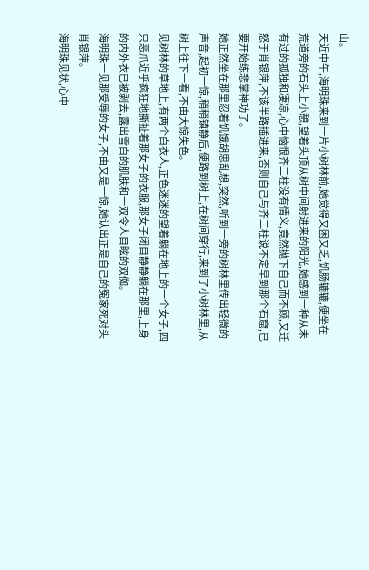山。
天近中午,海明珠来到一片小树林前,她觉得又困又乏,饥肠辘辘,便坐在荒道旁的石头上小憩,望着头顶从树中间射进来的阳光,她感到一种从未有过的孤独和凄凉,心中恼恨齐二柱没有情义,竟然抛下自己而不顾,又迁怒于肖银萍,不该半路插进来,否则自己与齐二柱说不定早到那个石窟,已要开始练悲掌神功了。
她正然坐在那里忍着饥饿胡思乱想,突然,听到一旁的树林里传出轻微的声音,起初一惊,稍稍镇静后,便路到树上,在树间穿行,来到了小树林里,从树上往下一看,不由大惊失色。
见树林的草地上,有两个白衣人,正色迷迷的望着躺在地上的一个女子,四只恶爪近乎疯狂地撕扯着那女子的衣服,那女子闭目静静躺在那里,上身的内外衣已被剥去,露出雪白的肌肤和一双令人目眩的双侞。
海明珠一见那受辱的女子,不由又是一惊,她认出正是自己的冤家死对头肖银萍。
海明珠见状,心中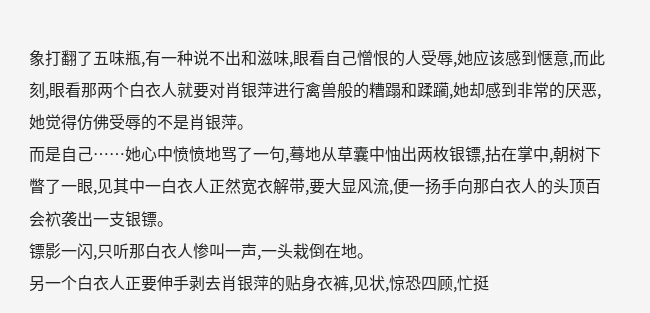象打翻了五味瓶,有一种说不出和滋味,眼看自己憎恨的人受辱,她应该感到惬意,而此刻,眼看那两个白衣人就要对肖银萍进行禽兽般的糟蹋和蹂躏,她却感到非常的厌恶,她觉得仿佛受辱的不是肖银萍。
而是自己……她心中愤愤地骂了一句,蓦地从草囊中怞出两枚银镖,拈在掌中,朝树下瞥了一眼,见其中一白衣人正然宽衣解带,要大显风流,便一扬手向那白衣人的头顶百会袕袭出一支银镖。
镖影一闪,只听那白衣人惨叫一声,一头栽倒在地。
另一个白衣人正要伸手剥去肖银萍的贴身衣裤,见状,惊恐四顾,忙挺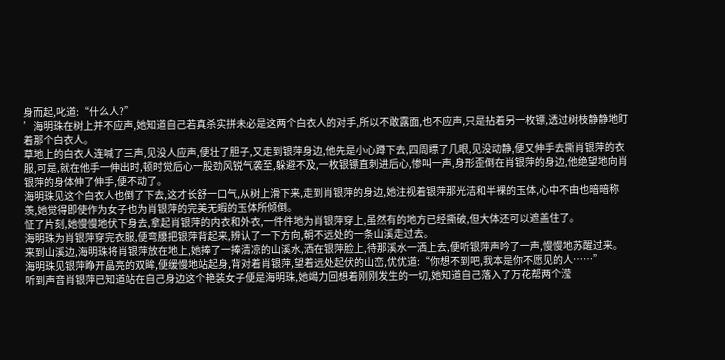身而起,叱道:“什么人?”
’海明珠在树上并不应声,她知道自己若真杀实拼未必是这两个白衣人的对手,所以不敢露面,也不应声,只是拈着另一枚镖,透过树枝静静地盯着那个白衣人。
草地上的白衣人连喊了三声,见没人应声,便壮了胆子,又走到银萍身边,他先是小心蹲下去,四周瞟了几眼,见没动静,便又伸手去撕肖银萍的衣服,可是,就在他手一伸出时,顿时觉后心一股劲风锐气袭至,躲避不及,一枚银镖直刺进后心,惨叫一声,身形歪倒在肖银萍的身边,他绝望地向肖银萍的身体伸了伸手,便不动了。
海明珠见这个白衣人也倒了下去,这才长舒一口气,从树上滑下来,走到肖银萍的身边,她注视着银萍那光洁和半裸的玉体,心中不由也暗暗称羡,她觉得即使作为女子也为肖银萍的完美无暇的玉体所倾倒。
怔了片刻,她慢慢地伏下身去,拿起肖银萍的内衣和外衣,一件件地为肖银萍穿上,虽然有的地方已经撕破,但大体还可以遮盖住了。
海明珠为肖银萍穿完衣服,便弯腰把银萍背起来,辨认了一下方向,朝不远处的一条山溪走过去。
来到山溪边,海明珠将肖银萍放在地上,她捧了一捧清凉的山溪水,洒在银萍脸上,待那溪水一洒上去,便听银萍声吟了一声,慢慢地苏醒过来。
海明珠见银萍睁开晶亮的双眸,便缓慢地站起身,背对着肖银萍,望着远处起伏的山峦,优优道:“你想不到吧,我本是你不愿见的人……”
听到声音肖银萍已知道站在自己身边这个艳装女子便是海明珠,她竭力回想着刚刚发生的一切,她知道自己落入了万花帮两个滢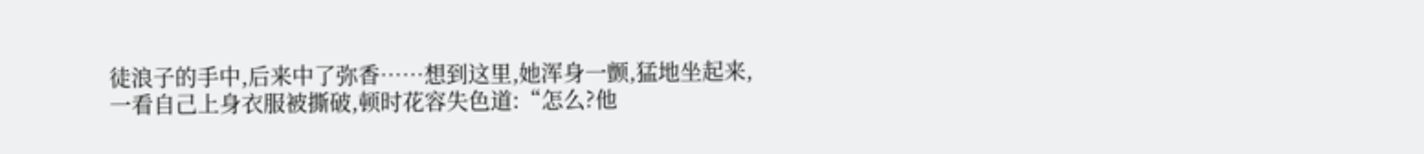徒浪子的手中,后来中了弥香……想到这里,她浑身一颤,猛地坐起来,一看自己上身衣服被撕破,顿时花容失色道:“怎么?他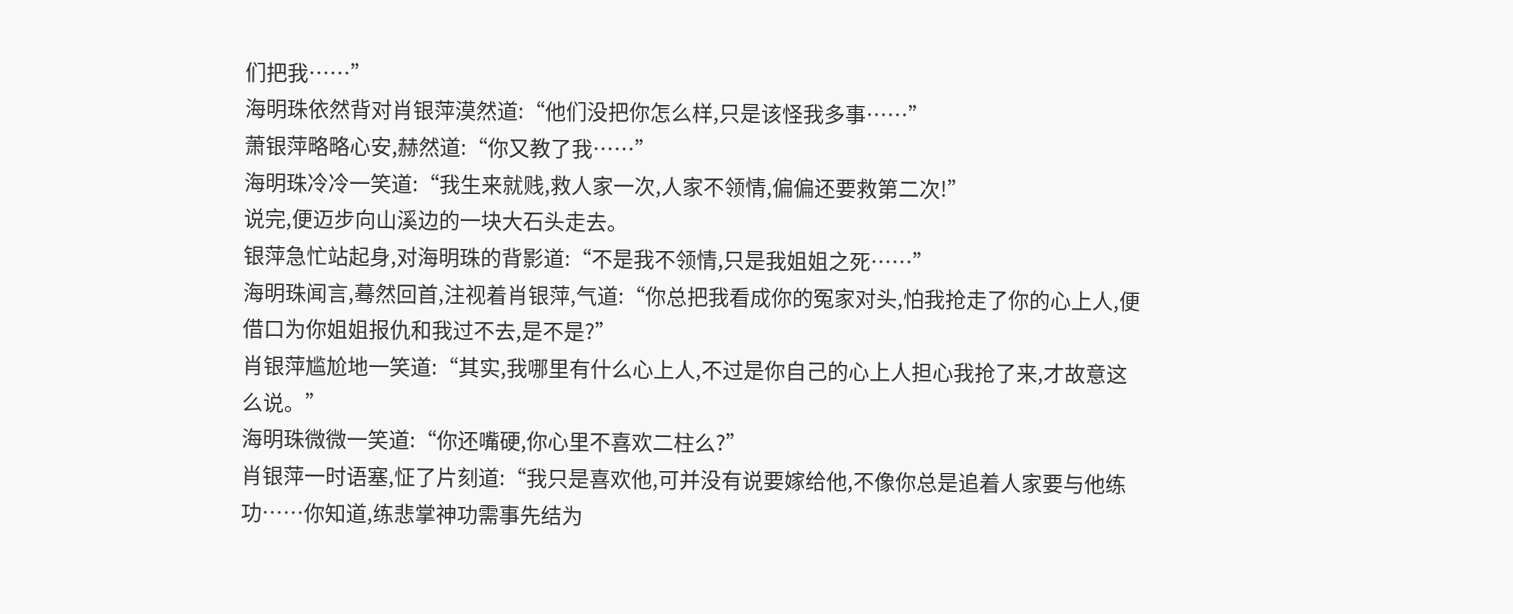们把我……”
海明珠依然背对肖银萍漠然道:“他们没把你怎么样,只是该怪我多事……”
萧银萍略略心安,赫然道:“你又教了我……”
海明珠冷冷一笑道:“我生来就贱,救人家一次,人家不领情,偏偏还要救第二次!”
说完,便迈步向山溪边的一块大石头走去。
银萍急忙站起身,对海明珠的背影道:“不是我不领情,只是我姐姐之死……”
海明珠闻言,蓦然回首,注视着肖银萍,气道:“你总把我看成你的冤家对头,怕我抢走了你的心上人,便借口为你姐姐报仇和我过不去,是不是?”
肖银萍尴尬地一笑道:“其实,我哪里有什么心上人,不过是你自己的心上人担心我抢了来,才故意这么说。”
海明珠微微一笑道:“你还嘴硬,你心里不喜欢二柱么?”
肖银萍一时语塞,怔了片刻道:“我只是喜欢他,可并没有说要嫁给他,不像你总是追着人家要与他练功……你知道,练悲掌神功需事先结为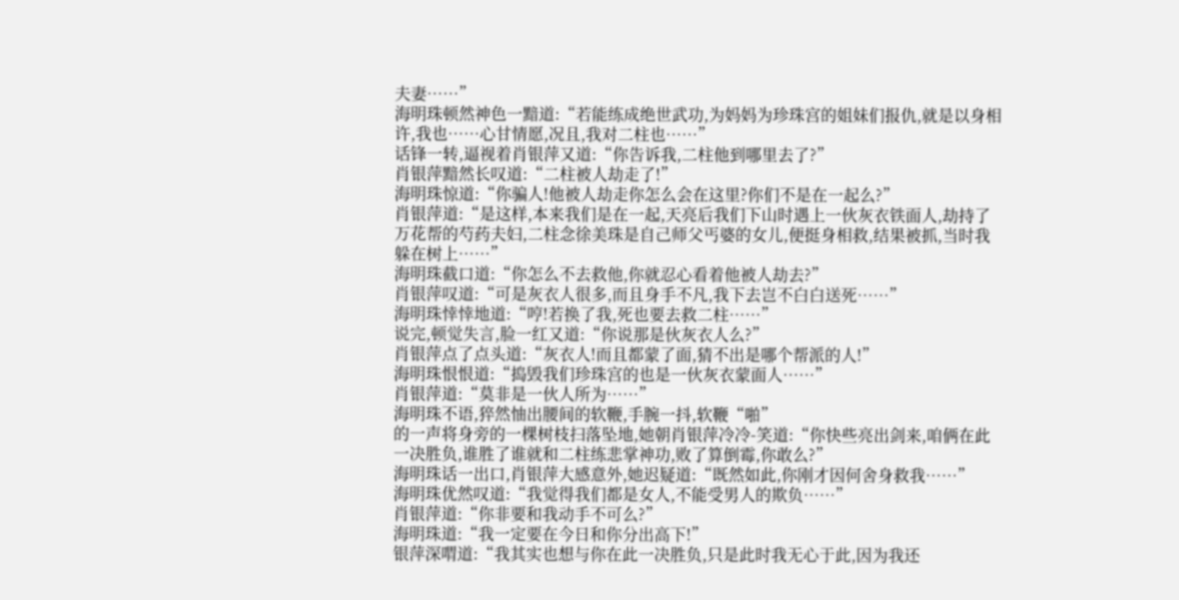夫妻……”
海明珠顿然神色一黯道:“若能练成绝世武功,为妈妈为珍珠宫的姐妹们报仇,就是以身相许,我也……心甘情愿,况且,我对二柱也……”
话锋一转,逼视着肖银萍又道:“你告诉我,二柱他到哪里去了?”
肖银萍黯然长叹道:“二柱被人劫走了!”
海明珠惊道:“你骗人!他被人劫走你怎么会在这里?你们不是在一起么?”
肖银萍道:“是这样,本来我们是在一起,天亮后我们下山时遇上一伙灰衣铁面人,劫持了万花帮的芍药夫妇,二柱念徐美珠是自己师父丐婆的女儿,便挺身相救,结果被抓,当时我躲在树上……”
海明珠截口道:“你怎么不去救他,你就忍心看着他被人劫去?”
肖银萍叹道:“可是灰衣人很多,而且身手不凡,我下去岂不白白送死……”
海明珠悻悻地道:“哼!若换了我,死也要去救二柱……”
说完,顿觉失言,脸一红又道:“你说那是伙灰衣人么?”
肖银萍点了点头道:“灰衣人!而且都蒙了面,猜不出是哪个帮派的人!”
海明珠恨恨道:“捣毁我们珍珠宫的也是一伙灰衣蒙面人……”
肖银萍道:“莫非是一伙人所为……”
海明珠不语,猝然怞出腰间的软鞭,手腕一抖,软鞭“啪”
的一声将身旁的一棵树枝扫落坠地,她朝肖银萍冷冷-笑道:“你快些亮出剑来,咱俩在此一决胜负,谁胜了谁就和二柱练悲掌神功,败了算倒霉,你敢么?”
海明珠话一出口,肖银萍大感意外,她迟疑道:“既然如此,你刚才因何舍身救我……”
海明珠优然叹道:“我觉得我们都是女人,不能受男人的欺负……”
肖银萍道:“你非要和我动手不可么?”
海明珠道:“我一定要在今日和你分出高下!”
银萍深喟道:“我其实也想与你在此一决胜负,只是此时我无心于此,因为我还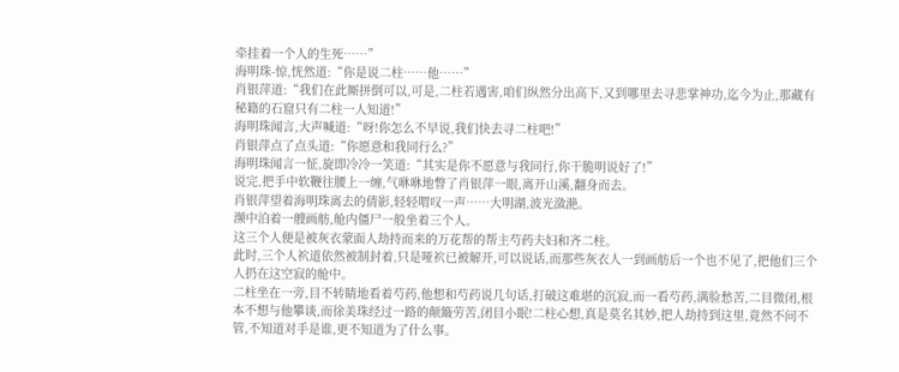牵挂着一个人的生死……”
海明珠-惊,恍然道:“你是说二柱……他……”
肖银萍道:“我们在此厮拼倒可以,可是,二柱若遇害,咱们纵然分出高下,又到哪里去寻悲掌神功,迄今为止,那藏有秘籍的石窟只有二柱一人知道!”
海明珠闻言,大声喊道:“呀!你怎么不早说,我们快去寻二柱吧!”
肖银萍点了点头道:“你愿意和我同行么?”
海明珠闻言一怔,旋即冷冷一笑道:“其实是你不愿意与我同行,你干脆明说好了!”
说完,把手中软鞭往腰上一缠,气咻咻地瞥了肖银萍一眼,离开山溪,翻身而去。
肖银萍望着海明珠离去的倩影,轻轻喟叹一声……大明湖,波光潋滟。
濒中泊着一艘画舫,舱内僵尸一般坐着三个人。
这三个人便是被灰衣蒙面人劫持而来的万花帮的帮主芍药夫妇和齐二柱。
此时,三个人袕道依然被制封着,只是哑袕已被解开,可以说话,而那些灰衣人一到画舫后一个也不见了,把他们三个人扔在这空寂的舱中。
二柱坐在一旁,目不转睛地看着芍药,他想和芍药说几句话,打破这难堪的沉寂,而一看芍药,满脸愁苦,二目微闭,根本不想与他攀谈,而徐美珠经过一路的颠簸劳苦,闭目小眠!二柱心想,真是莫名其妙,把人劫持到这里,竟然不问不管,不知道对手是谁,更不知道为了什么事。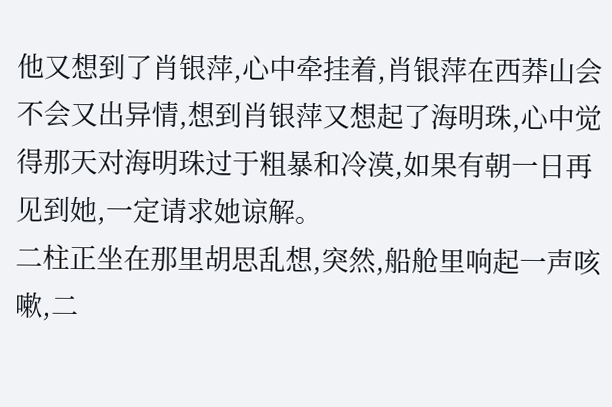他又想到了肖银萍,心中牵挂着,肖银萍在西莽山会不会又出异情,想到肖银萍又想起了海明珠,心中觉得那天对海明珠过于粗暴和冷漠,如果有朝一日再见到她,一定请求她谅解。
二柱正坐在那里胡思乱想,突然,船舱里响起一声咳嗽,二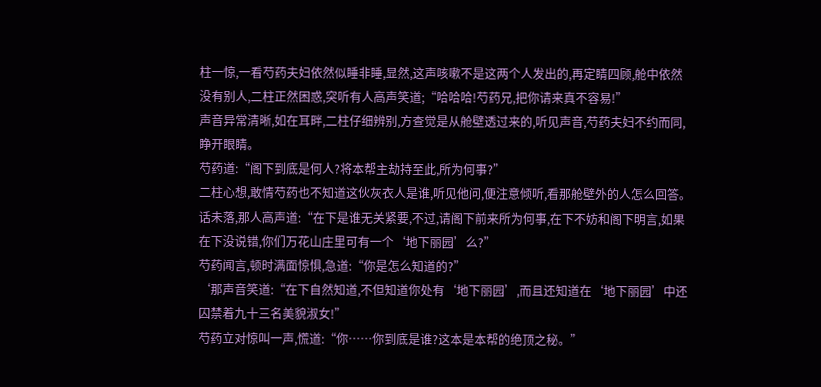柱一惊,一看芍药夫妇依然似睡非睡,显然,这声咳嗽不是这两个人发出的,再定睛四顾,舱中依然没有别人,二柱正然困惑,突听有人高声笑道;“哈哈哈!芍药兄,把你请来真不容易!”
声音异常清晰,如在耳畔,二柱仔细辨别,方查觉是从舱壁透过来的,听见声音,芍药夫妇不约而同,睁开眼睛。
芍药道:“阁下到底是何人?将本帮主劫持至此,所为何事?”
二柱心想,敢情芍药也不知道这伙灰衣人是谁,听见他问,便注意倾听,看那舱壁外的人怎么回答。
话未落,那人高声道:“在下是谁无关紧要,不过,请阁下前来所为何事,在下不妨和阁下明言,如果在下没说错,你们万花山庄里可有一个‘地下丽园’么?”
芍药闻言,顿时满面惊惧,急道:“你是怎么知道的?”
‘那声音笑道:“在下自然知道,不但知道你处有‘地下丽园’,而且还知道在‘地下丽园’中还囚禁着九十三名美貌淑女!”
芍药立对惊叫一声,慌道:“你……你到底是谁?这本是本帮的绝顶之秘。”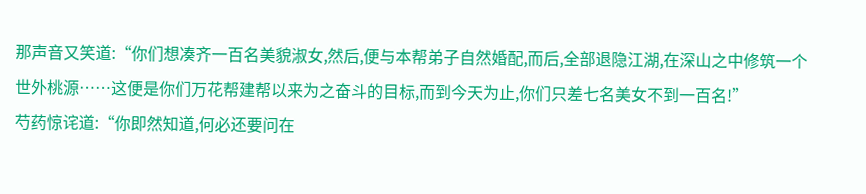那声音又笑道:“你们想凑齐一百名美貌淑女,然后,便与本帮弟子自然婚配,而后,全部退隐江湖,在深山之中修筑一个世外桃源……这便是你们万花帮建帮以来为之奋斗的目标,而到今天为止,你们只差七名美女不到一百名!”
芍药惊诧道:“你即然知道,何必还要问在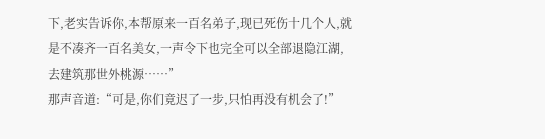下,老实告诉你,本帮原来一百名弟子,现已死伤十几个人,就是不凑齐一百名美女,一声令下也完全可以全部退隐江湖,去建筑那世外桃源……”
那声音道:“可是,你们竟迟了一步,只怕再没有机会了!”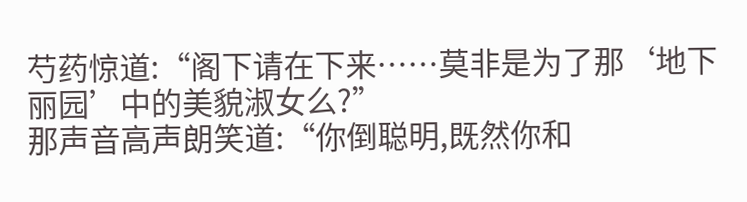芍药惊道:“阁下请在下来……莫非是为了那‘地下丽园’中的美貌淑女么?”
那声音高声朗笑道:“你倒聪明,既然你和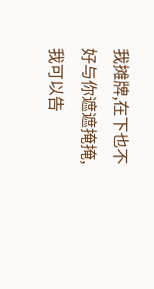我摊牌,在下也不好与你遮遮掩掩,我可以告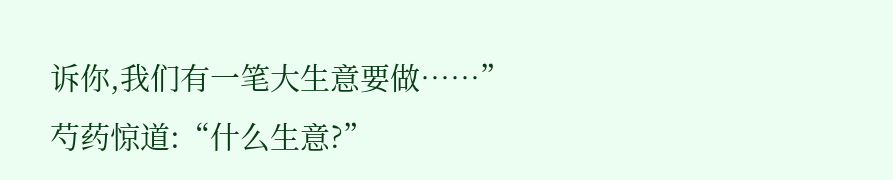诉你,我们有一笔大生意要做……”
芍药惊道:“什么生意?”